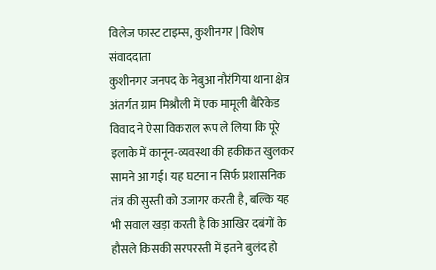विलेज फास्ट टाइम्स, कुशीनगर | विशेष संवाददाता
कुशीनगर जनपद के नेबुआ नौरंगिया थाना क्षेत्र अंतर्गत ग्राम मिश्रौली में एक मामूली बैरिकेड विवाद ने ऐसा विकराल रूप ले लिया कि पूरे इलाके में कानून-व्यवस्था की हकीकत खुलकर सामने आ गई। यह घटना न सिर्फ प्रशासनिक तंत्र की सुस्ती को उजागर करती है, बल्कि यह भी सवाल खड़ा करती है कि आखिर दबंगों के हौसले किसकी सरपरस्ती में इतने बुलंद हो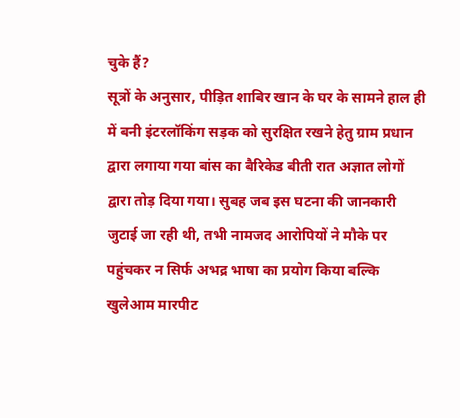चुके हैं?
सूत्रों के अनुसार, पीड़ित शाबिर खान के घर के सामने हाल ही में बनी इंटरलॉकिंग सड़क को सुरक्षित रखने हेतु ग्राम प्रधान द्वारा लगाया गया बांस का बैरिकेड बीती रात अज्ञात लोगों द्वारा तोड़ दिया गया। सुबह जब इस घटना की जानकारी जुटाई जा रही थी, तभी नामजद आरोपियों ने मौके पर पहुंचकर न सिर्फ अभद्र भाषा का प्रयोग किया बल्कि खुलेआम मारपीट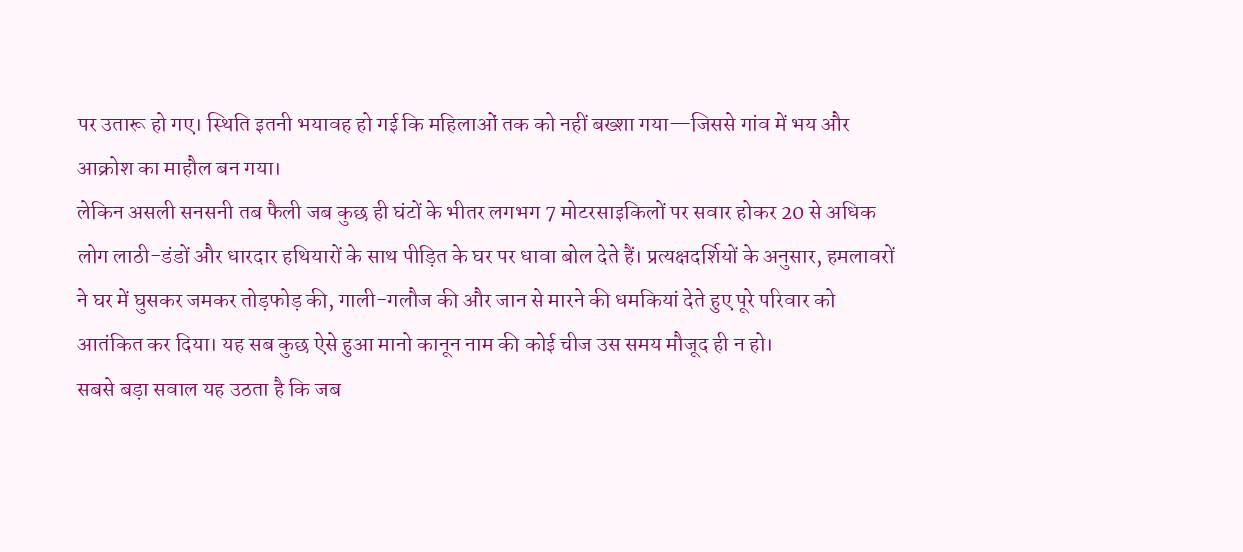पर उतारू हो गए। स्थिति इतनी भयावह हो गई कि महिलाओं तक को नहीं बख्शा गया—जिससे गांव में भय और आक्रोश का माहौल बन गया।
लेकिन असली सनसनी तब फैली जब कुछ ही घंटों के भीतर लगभग 7 मोटरसाइकिलों पर सवार होकर 20 से अधिक लोग लाठी-डंडों और धारदार हथियारों के साथ पीड़ित के घर पर धावा बोल देते हैं। प्रत्यक्षदर्शियों के अनुसार, हमलावरों ने घर में घुसकर जमकर तोड़फोड़ की, गाली-गलौज की और जान से मारने की धमकियां देते हुए पूरे परिवार को आतंकित कर दिया। यह सब कुछ ऐसे हुआ मानो कानून नाम की कोई चीज उस समय मौजूद ही न हो।
सबसे बड़ा सवाल यह उठता है कि जब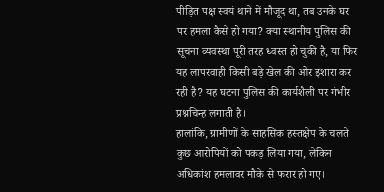पीड़ित पक्ष स्वयं थाने में मौजूद था, तब उनके घर पर हमला कैसे हो गया? क्या स्थानीय पुलिस की सूचना व्यवस्था पूरी तरह ध्वस्त हो चुकी है, या फिर यह लापरवाही किसी बड़े खेल की ओर इशारा कर रही है? यह घटना पुलिस की कार्यशैली पर गंभीर प्रश्नचिन्ह लगाती है।
हालांकि, ग्रामीणों के साहसिक हस्तक्षेप के चलते कुछ आरोपियों को पकड़ लिया गया, लेकिन अधिकांश हमलावर मौके से फरार हो गए।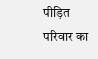पीड़ित परिवार का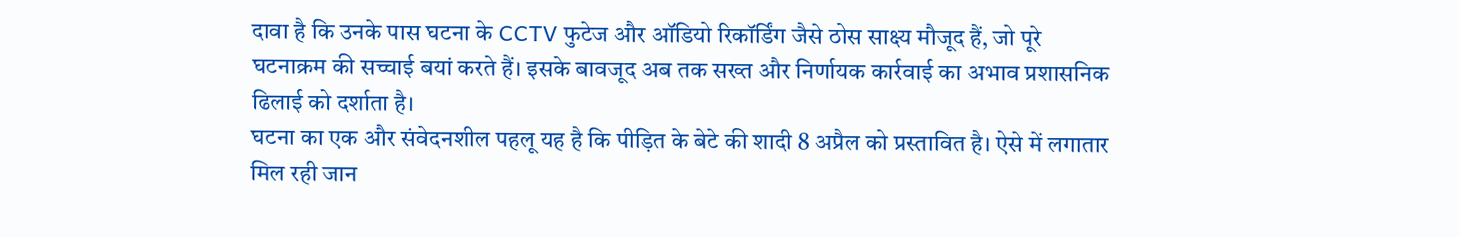दावा है कि उनके पास घटना के CCTV फुटेज और ऑडियो रिकॉर्डिंग जैसे ठोस साक्ष्य मौजूद हैं, जो पूरे घटनाक्रम की सच्चाई बयां करते हैं। इसके बावजूद अब तक सख्त और निर्णायक कार्रवाई का अभाव प्रशासनिक ढिलाई को दर्शाता है।
घटना का एक और संवेदनशील पहलू यह है कि पीड़ित के बेटे की शादी 8 अप्रैल को प्रस्तावित है। ऐसे में लगातार मिल रही जान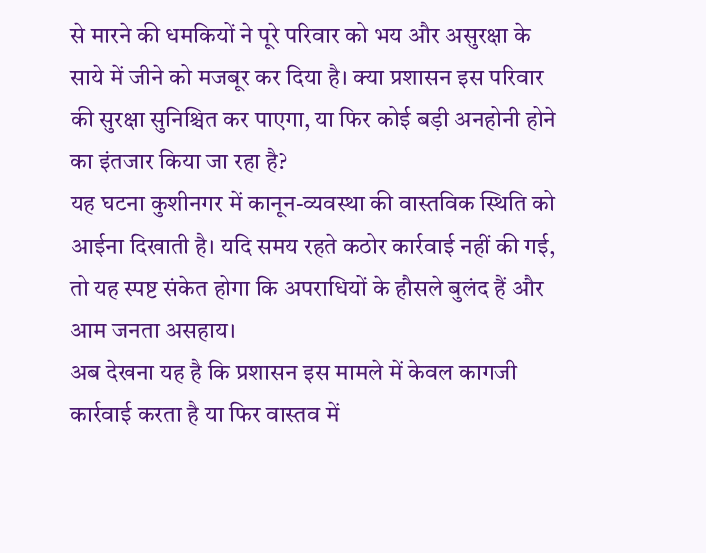से मारने की धमकियों ने पूरे परिवार को भय और असुरक्षा के साये में जीने को मजबूर कर दिया है। क्या प्रशासन इस परिवार की सुरक्षा सुनिश्चित कर पाएगा, या फिर कोई बड़ी अनहोनी होने का इंतजार किया जा रहा है?
यह घटना कुशीनगर में कानून-व्यवस्था की वास्तविक स्थिति को आईना दिखाती है। यदि समय रहते कठोर कार्रवाई नहीं की गई, तो यह स्पष्ट संकेत होगा कि अपराधियों के हौसले बुलंद हैं और आम जनता असहाय।
अब देखना यह है कि प्रशासन इस मामले में केवल कागजी कार्रवाई करता है या फिर वास्तव में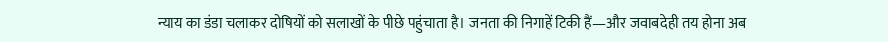न्याय का डंडा चलाकर दोषियों को सलाखों के पीछे पहुंचाता है। जनता की निगाहें टिकी हैं—और जवाबदेही तय होना अब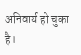अनिवार्य हो चुका है।